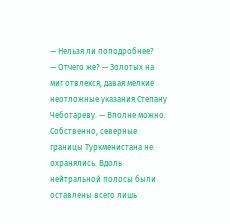— Нельзя ли поподробнее?
— Отчего же? — Золотых на миг отвлекся, давая мелкие неотложные указания Степану Чеботареву. — Вполне можно. Собственно, северные границы Туркменистана не охранялись. Вдоль нейтральной полосы были оставлены всего лишь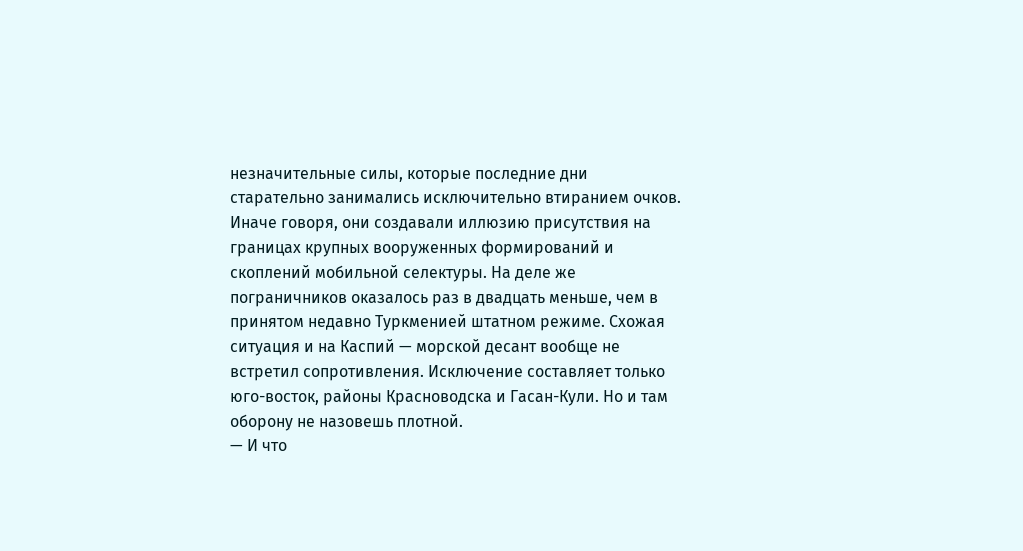незначительные силы, которые последние дни старательно занимались исключительно втиранием очков. Иначе говоря, они создавали иллюзию присутствия на границах крупных вооруженных формирований и скоплений мобильной селектуры. На деле же пограничников оказалось раз в двадцать меньше, чем в принятом недавно Туркменией штатном режиме. Схожая ситуация и на Каспий — морской десант вообще не встретил сопротивления. Исключение составляет только юго-восток, районы Красноводска и Гасан-Кули. Но и там оборону не назовешь плотной.
— И что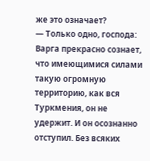же это означает?
— Только одно, господа: Варга прекрасно сознает, что имеющимися силами такую огромную территорию, как вся Туркмения, он не удержит. И он осознанно отступил. Без всяких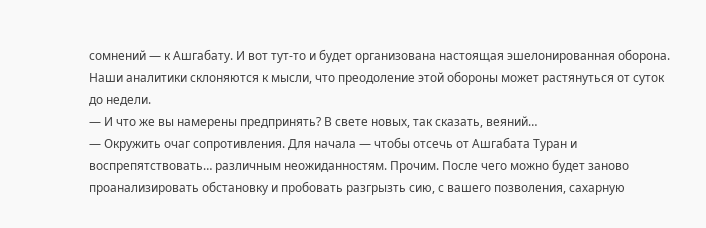сомнений — к Ашгабату. И вот тут-то и будет организована настоящая эшелонированная оборона. Наши аналитики склоняются к мысли, что преодоление этой обороны может растянуться от суток до недели.
— И что же вы намерены предпринять? В свете новых, так сказать, веяний…
— Окружить очаг сопротивления. Для начала — чтобы отсечь от Ашгабата Туран и воспрепятствовать… различным неожиданностям. Прочим. После чего можно будет заново проанализировать обстановку и пробовать разгрызть сию, с вашего позволения, сахарную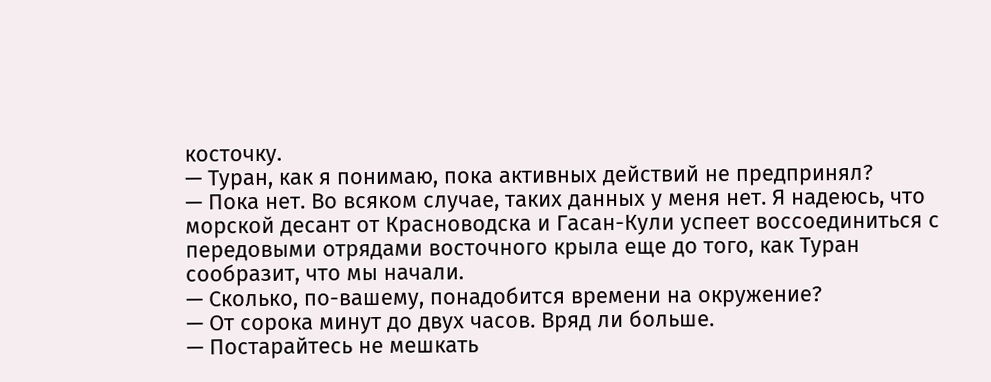косточку.
— Туран, как я понимаю, пока активных действий не предпринял?
— Пока нет. Во всяком случае, таких данных у меня нет. Я надеюсь, что морской десант от Красноводска и Гасан-Кули успеет воссоединиться с передовыми отрядами восточного крыла еще до того, как Туран сообразит, что мы начали.
— Сколько, по-вашему, понадобится времени на окружение?
— От сорока минут до двух часов. Вряд ли больше.
— Постарайтесь не мешкать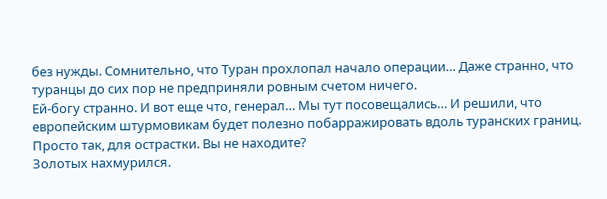без нужды. Сомнительно, что Туран прохлопал начало операции… Даже странно, что туранцы до сих пор не предприняли ровным счетом ничего.
Ей-богу странно. И вот еще что, генерал… Мы тут посовещались… И решили, что европейским штурмовикам будет полезно побарражировать вдоль туранских границ. Просто так, для острастки. Вы не находите?
Золотых нахмурился.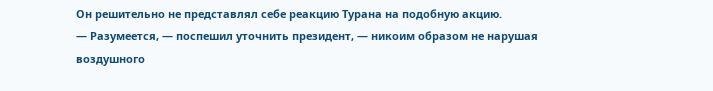Он решительно не представлял себе реакцию Турана на подобную акцию.
— Разумеется, — поспешил уточнить президент, — никоим образом не нарушая воздушного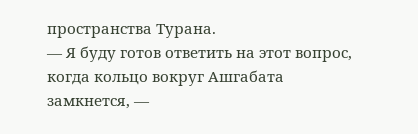пространства Турана.
— Я буду готов ответить на этот вопрос, когда кольцо вокруг Ашгабата замкнется, —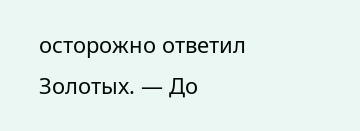осторожно ответил Золотых. — До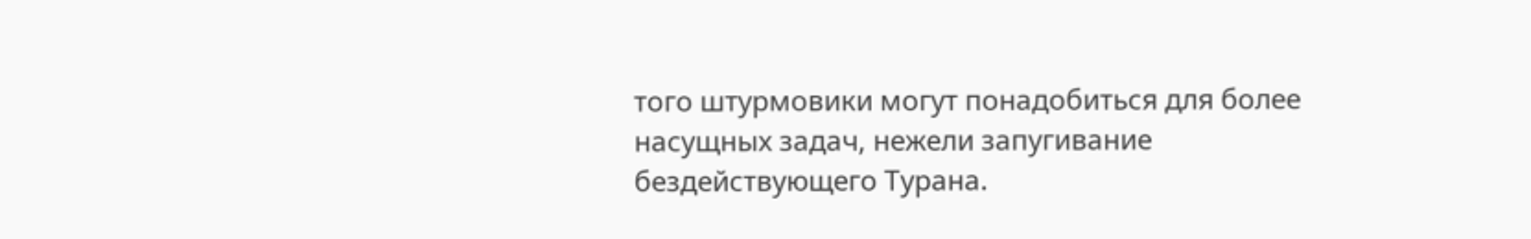того штурмовики могут понадобиться для более насущных задач, нежели запугивание бездействующего Турана.